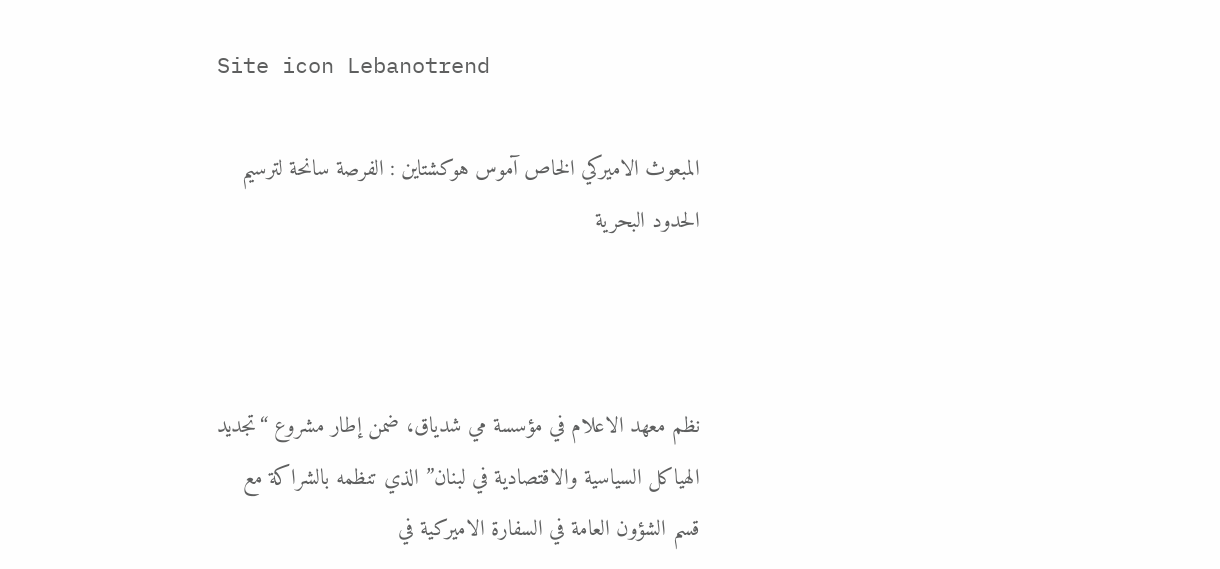Site icon Lebanotrend

المبعوث الاميركي الخاص آموس هوكشتاين : الفرصة سانحة لترسيم الحدود البحرية



نظم معهد الاعلام في مؤسسة مي شدياق، ضمن إطار مشروع “تجديد الهياكل السياسية والاقتصادية في لبنان” الذي تنظمه بالشراكة مع قسم الشؤون العامة في السفارة الاميركية في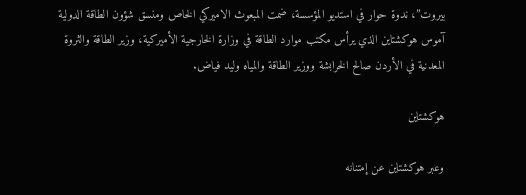بيروت”، ندوة حوار في استديو المؤسسة، ضمت المبعوث الاميركي الخاص ومنسق شؤون الطاقة الدولية آموس هوكشتاين الذي يرأس مكتب موارد الطاقة في وزارة الخارجية الأميركية، وزير الطاقة والثروة المعدنية في الأردن صالح الخرابشة ووزير الطاقة والمياه وليد فياض.

هوكشتاين

وعبر هوكشتاين عن إمتنانه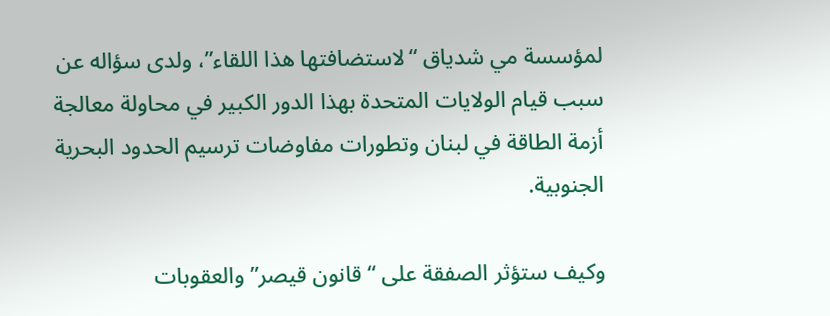لمؤسسة مي شدياق “لاستضافتها هذا اللقاء”، ولدى سؤاله عن سبب قيام الولايات المتحدة بهذا الدور الكبير في محاولة معالجة أزمة الطاقة في لبنان وتطورات مفاوضات ترسيم الحدود البحرية الجنوبية.

وكيف ستؤثر الصفقة على “قانون قيصر” والعقوبات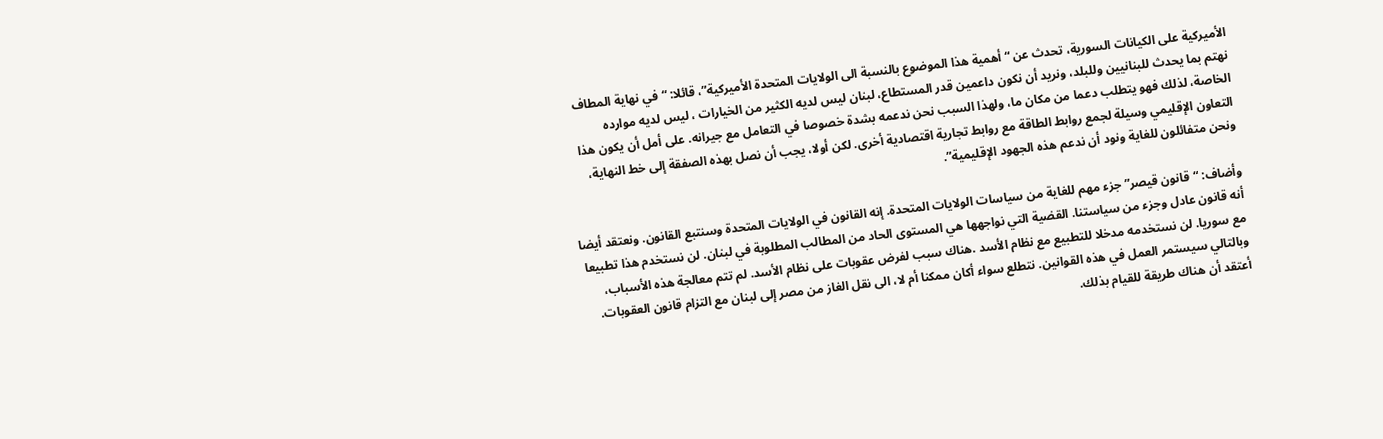الأميركية على الكيانات السورية، تحدث عن “أهمية هذا الموضوع بالنسبة الى الولايات المتحدة الأميركية”، قائلا: “في نهاية المطاف نهتم بما يحدث للبنانيين وللبلد، ونريد أن نكون داعمين قدر المستطاع، لبنان ليس لديه الكثير من الخيارات ، ليس لديه موارده الخاصة، لذلك فهو يتطلب دعما من مكان ما، ولهذا السبب نحن ندعمه بشدة خصوصا في التعامل مع جيرانه. على أمل أن يكون هذا التعاون الإقليمي وسيلة لجمع روابط الطاقة مع روابط تجارية اقتصادية أخرى. لكن أولا، يجب أن نصل بهذه الصفقة إلى خط النهاية، ونحن متفائلون للغاية ونود أن ندعم هذه الجهود الإقليمية”.

وأضاف: “قانون قيصر” جزء مهم للغاية من سياسات الولايات المتحدة. إنه القانون في الولايات المتحدة وسنتبع القانون. ونعتقد أيضا أنه قانون عادل وجزء من سياستنا. القضية التي نواجهها هي المستوى الحاد من المطالب المطلوبة في لبنان. لن نستخدم هذا تطبيعا مع سوريا. لن نستخدمه مدخلا للتطبيع مع نظام الأسد .هناك سبب لفرض عقوبات على نظام الأسد. لم تتم معالجة هذه الأسباب، وبالتالي سيستمر العمل في هذه القوانين. نتطلع سواء أكان ممكنا أم لا، الى نقل الغاز من مصر إلى لبنان مع التزام قانون العقوبات. أعتقد أن هناك طريقة للقيام بذلك.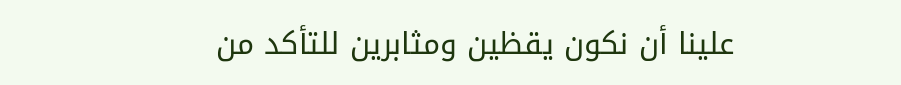علينا أن نكون يقظين ومثابرين للتأكد من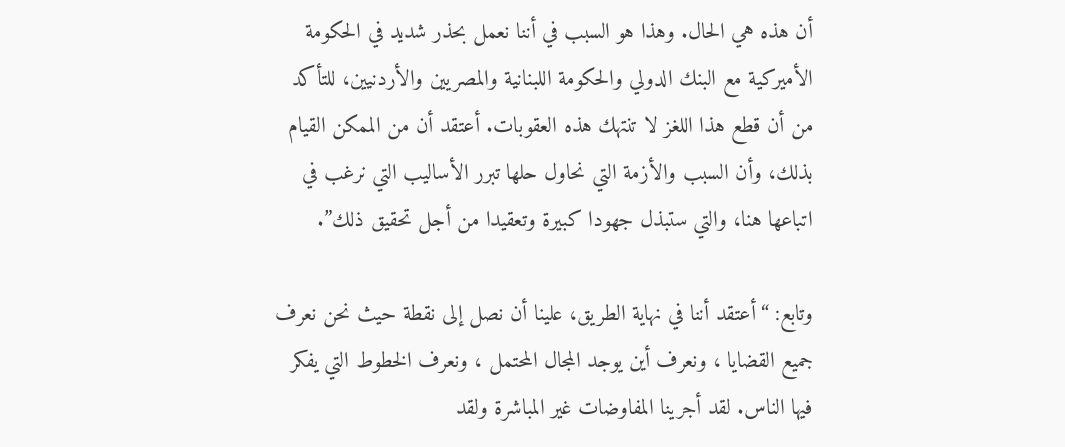أن هذه هي الحال. وهذا هو السبب في أننا نعمل بحذر شديد في الحكومة الأميركية مع البنك الدولي والحكومة اللبنانية والمصريين والأردنيين، للتأكد من أن قطع هذا اللغز لا تنتهك هذه العقوبات. أعتقد أن من الممكن القيام بذلك، وأن السبب والأزمة التي نحاول حلها تبرر الأساليب التي نرغب في اتباعها هنا، والتي ستبذل جهودا كبيرة وتعقيدا من أجل تحقيق ذلك”.

وتابع: “أعتقد أننا في نهاية الطريق، علينا أن نصل إلى نقطة حيث نحن نعرف جميع القضايا ، ونعرف أين يوجد المجال المحتمل ، ونعرف الخطوط التي يفكر فيها الناس. لقد أجرينا المفاوضات غير المباشرة ولقد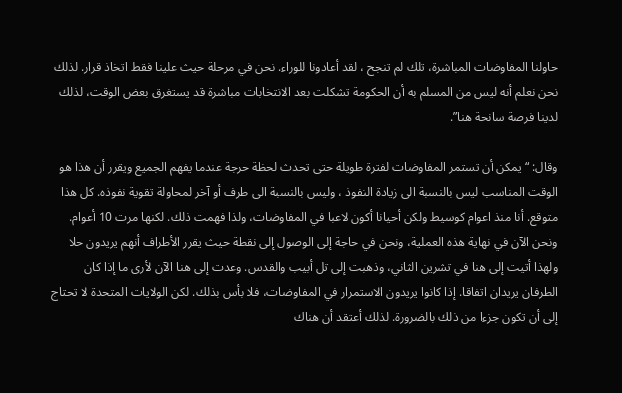حاولنا المفاوضات المباشرة، تلك لم تنجح ، لقد أعادونا للوراء. نحن في مرحلة حيث علينا فقط اتخاذ قرار. لذلك نحن نعلم أنه ليس من المسلم به أن الحكومة تشكلت بعد الانتخابات مباشرة قد يستغرق بعض الوقت، لذلك لدينا فرصة سانحة هنا”.

وقال: “يمكن أن تستمر المفاوضات لفترة طويلة حتى تحدث لحظة حرجة عندما يفهم الجميع ويقرر أن هذا هو الوقت المناسب ليس بالنسبة الى زيادة النفوذ ، وليس بالنسبة الى طرف أو آخر لمحاولة تقوية نفوذه. كل هذا متوقع. أنا منذ اعوام كوسيط ولكن أحيانا أكون لاعبا في المفاوضات، ولذا فهمت ذلك. لكنها مرت 10 أعوام. ونحن الآن في نهاية هذه العملية، ونحن في حاجة إلى الوصول إلى نقطة حيث يقرر الأطراف أنهم يريدون حلا ولهذا أتيت إلى هنا في تشرين الثاني، وذهبت إلى تل أبيب والقدس. وعدت إلى هنا الآن لأرى ما إذا كان الطرفان يريدان اتفاقا. إذا كانوا يريدون الاستمرار في المفاوضات، فلا بأس بذلك. لكن الولايات المتحدة لا تحتاج إلى أن تكون جزءا من ذلك بالضرورة. لذلك أعتقد أن هناك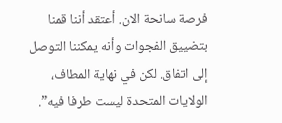فرصة سانحة الان. أعتقد أننا قمنا بتضييق الفجوات وأنه يمكننا التوصل إلى اتفاق. لكن في نهاية المطاف، الولايات المتحدة ليست طرفا فيه”.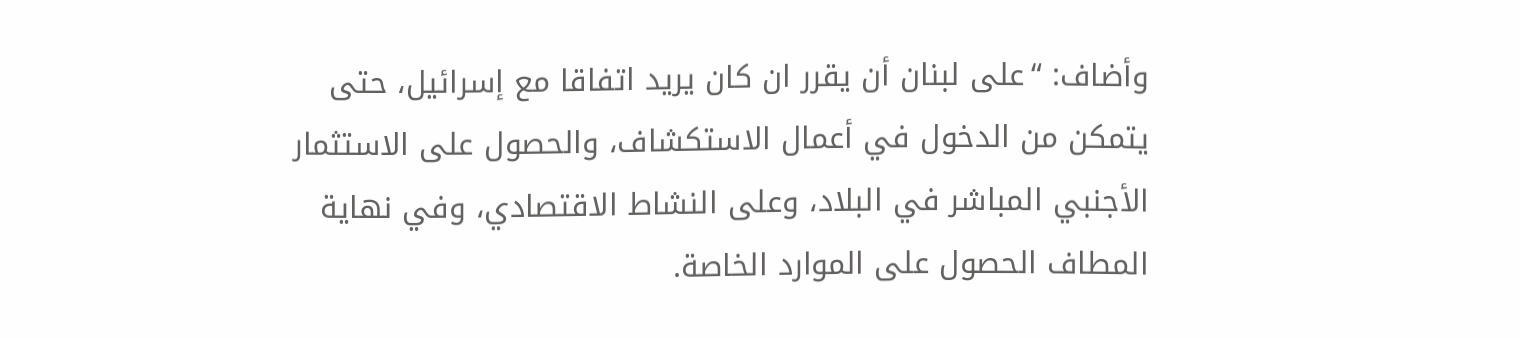وأضاف: “على لبنان أن يقرر ان كان يريد اتفاقا مع إسرائيل، حتى يتمكن من الدخول في أعمال الاستكشاف، والحصول على الاستثمار الأجنبي المباشر في البلاد، وعلى النشاط الاقتصادي، وفي نهاية المطاف الحصول على الموارد الخاصة.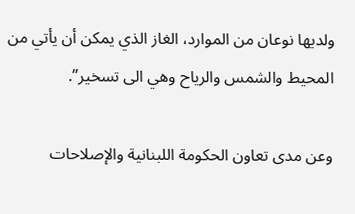ولديها نوعان من الموارد، الغاز الذي يمكن أن يأتي من المحيط والشمس والرياح وهي الى تسخير”.

وعن مدى تعاون الحكومة اللبنانية والإصلاحات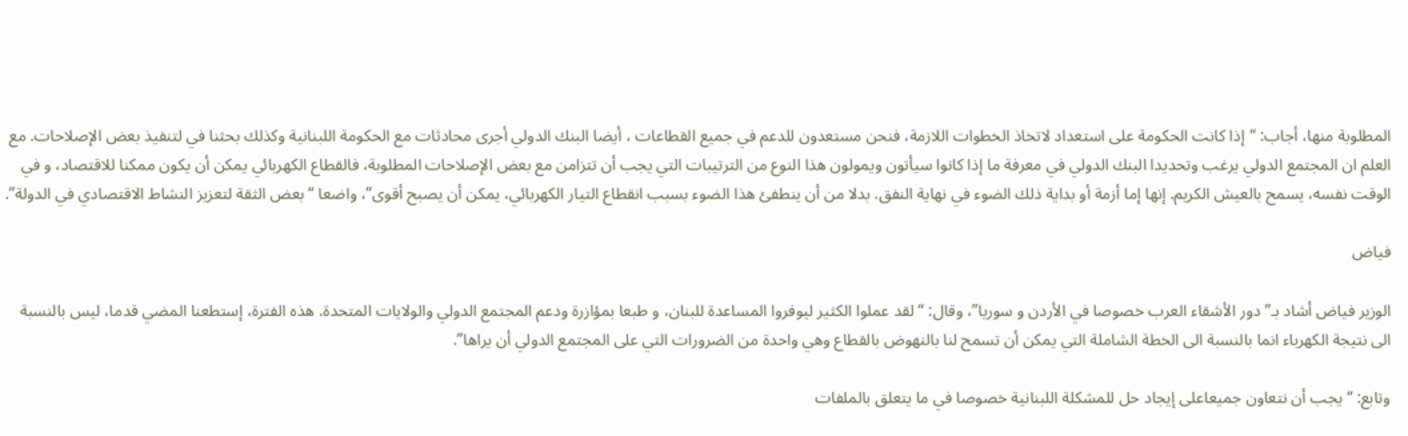المطلوبة منها، أجاب: “إذا كانت الحكومة على استعداد لاتخاذ الخطوات اللازمة، فنحن مستعدون للدعم في جميع القطاعات ، أيضا البنك الدولي أجرى محادثات مع الحكومة اللبنانية وكذلك بحثنا في لتنفيذ بعض الإصلاحات. مع العلم ان المجتمع الدولي يرغب وتحديدا البنك الدولي في معرفة ما إذا كانوا سيأتون ويمولون هذا النوع من الترتيبات التي يجب أن تتزامن مع بعض الإصلاحات المطلوبة، فالقطاع الكهربائي يمكن أن يكون ممكنا للاقتصاد، و في الوقت نفسه، يسمح بالعيش الكريم. إنها إما أزمة أو بداية ذلك الضوء في نهاية النفق. بدلا من أن ينطفئ هذا الضوء بسبب انقطاع التيار الكهربائي، يمكن أن يصبح أقوى”، واضعا “بعض الثقة لتعزيز النشاط الاقتصادي في الدولة”.

فياض

الوزير فياض أشاد بـ”دور الأشقاء العرب خصوصا في الأردن و سوريا”، وقال: “لقد عملوا الكثير ليوفروا المساعدة للبنان، و طبعا بمؤازرة ودعم المجتمع الدولي والولايات المتحدة. هذه الفترة، إستطعنا المضي قدما، ليس بالنسبة الى نتيجة الكهرباء انما بالنسبة الى الخطة الشاملة التي يمكن أن تسمح لنا بالنهوض بالقطاع وهي واحدة من الضرورات التي على المجتمع الدولي أن يراها”.

وتابع: “يجب أن نتعاون جميعاعلى إيجاد حل للمشكلة اللبنانية خصوصا في ما يتعلق بالملفات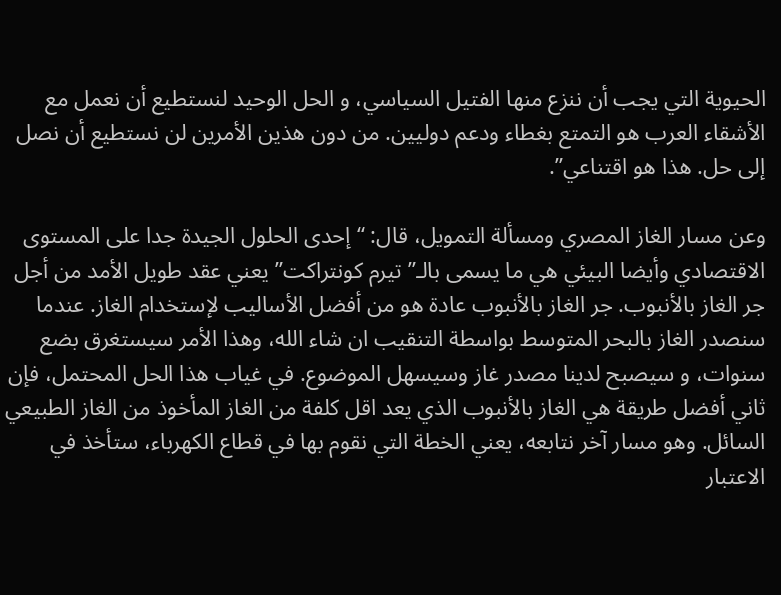الحيوية التي يجب أن ننزع منها الفتيل السياسي، و الحل الوحيد لنستطيع أن نعمل مع الأشقاء العرب هو التمتع بغطاء ودعم دوليين. من دون هذين الأمرين لن نستطيع أن نصل إلى حل. هذا هو اقتناعي”.

وعن مسار الغاز المصري ومسألة التمويل، قال: “إحدى الحلول الجيدة جدا على المستوى الاقتصادي وأيضا البيئي هي ما يسمى بالـ”تيرم كونتراكت” يعني عقد طويل الأمد من أجل جر الغاز بالأنبوب. جر الغاز بالأنبوب عادة هو من أفضل الأساليب لإستخدام الغاز. عندما سنصدر الغاز بالبحر المتوسط بواسطة التنقيب ان شاء الله، وهذا الأمر سيستغرق بضع سنوات، و سيصبح لدينا مصدر غاز وسيسهل الموضوع. في غياب هذا الحل المحتمل، فإن ثاني أفضل طريقة هي الغاز بالأنبوب الذي يعد اقل كلفة من الغاز المأخوذ من الغاز الطبيعي السائل. وهو مسار آخر نتابعه، يعني الخطة التي نقوم بها في قطاع الكهرباء، ستأخذ في الاعتبار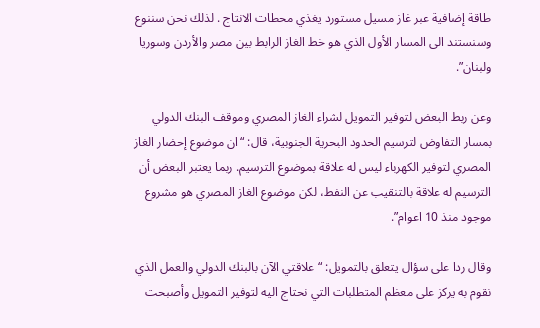طاقة إضافية عبر غاز مسيل مستورد يغذي محطات الانتاج . لذلك نحن سننوع وسنستند الى المسار الأول الذي هو خط الغاز الرابط بين مصر والأردن وسوريا ولبنان”.

وعن ربط البعض لتوفير التمويل لشراء الغاز المصري وموقف البنك الدولي بمسار التفاوض لترسيم الحدود البحرية الجنوبية، قال: “ان موضوع إحضار الغاز المصري لتوفير الكهرباء ليس له علاقة بموضوع الترسيم. ربما يعتبر البعض أن الترسيم له علاقة بالتنقيب عن النفط، لكن موضوع الغاز المصري هو مشروع موجود منذ 10 اعوام”.

وقال ردا على سؤال يتعلق بالتمويل: “علاقتي الآن بالبنك الدولي والعمل الذي نقوم به يركز على معظم المتطلبات التي نحتاج اليه لتوفير التمويل وأصبحت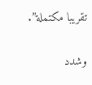تقريبا مكتملة”.

وشدد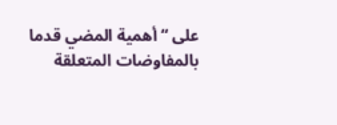على “أهمية المضي قدما بالمفاوضات المتعلقة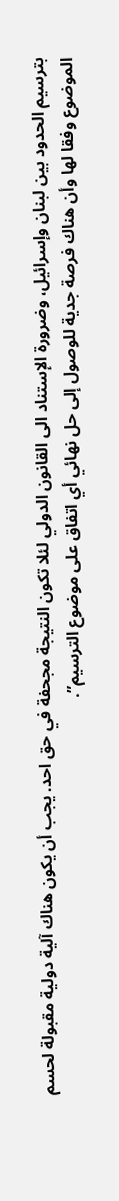بترسيم الحدود بين لبنان وإسرائيل، وضرورة الإستناد الى القانون الدولي لئلا تكون النتيجة مجحفة في حق احد. يجب أن يكون هناك آلية دولية مقبولة لحسم الموضوع وفقا لها وأن هناك فرصة جدية للوصول إلى حل نهائي أي اتفاق على موضوع الترسيم”.